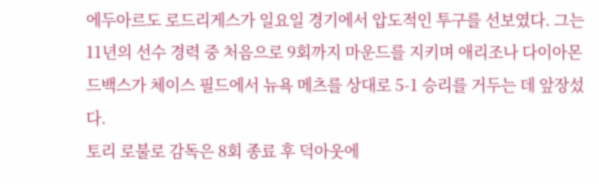에두아르도 로드리게스가 일요일 경기에서 압도적인 투구를 선보였다. 그는 11년의 선수 경력 중 처음으로 9회까지 마운드를 지키며 애리조나 다이아몬드백스가 체이스 필드에서 뉴욕 메츠를 상대로 5-1 승리를 거두는 데 앞장섰다.
토리 로불로 감독은 8회 종료 후 덕아웃에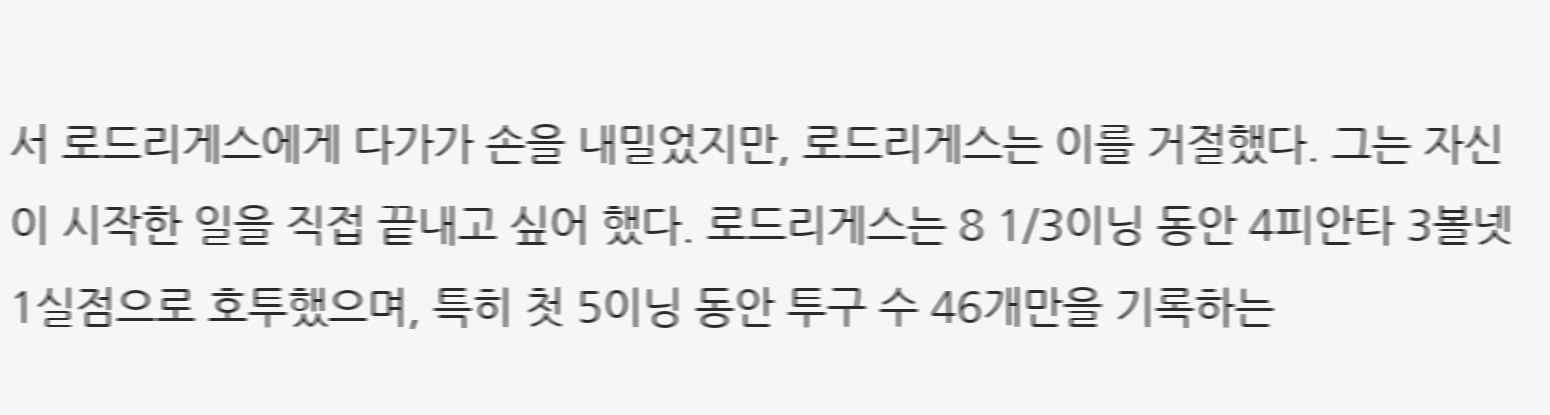서 로드리게스에게 다가가 손을 내밀었지만, 로드리게스는 이를 거절했다. 그는 자신이 시작한 일을 직접 끝내고 싶어 했다. 로드리게스는 8 1/3이닝 동안 4피안타 3볼넷 1실점으로 호투했으며, 특히 첫 5이닝 동안 투구 수 46개만을 기록하는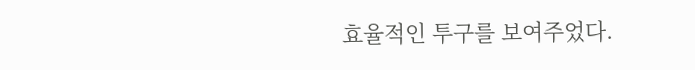효율적인 투구를 보여주었다.